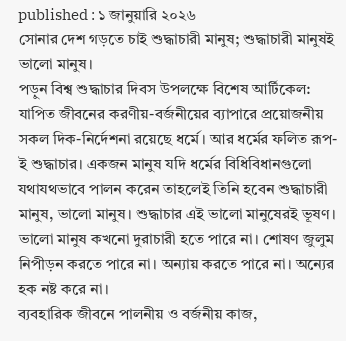published : ১ জানুয়ারি ২০২৬
সোনার দেশ গড়তে চাই শুদ্ধাচারী মানুষ; শুদ্ধাচারী মানুষই ভালো মানুষ।
পড়ুন বিশ্ব শুদ্ধাচার দিবস উপলক্ষে বিশেষ আর্টিকেল:
যাপিত জীবনের করণীয়-বর্জনীয়ের ব্যাপারে প্রয়োজনীয় সকল দিক-নির্দেশনা রয়েছে ধর্মে। আর ধর্মের ফলিত রূপ-ই শুদ্ধাচার। একজন মানুষ যদি ধর্মের বিধিবিধানগুলো যথাযথভাবে পালন করেন তাহলেই তিনি হবেন শুদ্ধাচারী মানুষ, ভালো মানুষ। শুদ্ধাচার এই ভালো মানুষেরই ভূষণ।
ভালো মানুষ কখনো দুরাচারী হতে পারে না। শোষণ জুলুম নিপীড়ন করতে পারে না। অন্যায় করতে পারে না। অন্যের হক নষ্ট করে না।
ব্যবহারিক জীবনে পালনীয় ও বর্জনীয় কাজ,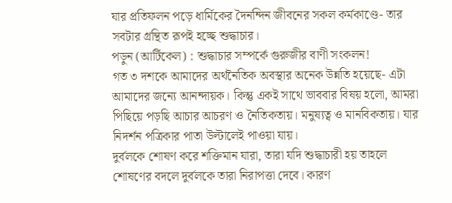যার প্রতিফলন পড়ে ধার্মিকের দৈনন্দিন জীবনের সকল কর্মকাণ্ডে- তার সবটার গ্রন্থিত রূপই হচ্ছে শুদ্ধাচার।
পড়ুন (আর্টিকেল) : শুদ্ধাচার সম্পর্কে গুরুজীর বাণী সংকলন!
গত ৩ দশকে আমাদের অর্থনৈতিক অবস্থার অনেক উন্নতি হয়েছে- এটা আমাদের জন্যে আনন্দায়ক। কিন্তু একই সাথে ভাববার বিষয় হলো, আমরা পিছিয়ে পড়ছি আচার আচরণ ও নৈতিকতায়। মনুষ্যত্ব ও মানবিকতায়। যার নিদর্শন পত্রিকার পাতা উল্টালেই পাওয়া যায়।
দুর্বলকে শোষণ করে শক্তিমান যারা, তারা যদি শুদ্ধাচারী হয় তাহলে শোষণের বদলে দুর্বলকে তারা নিরাপত্তা দেবে। কারণ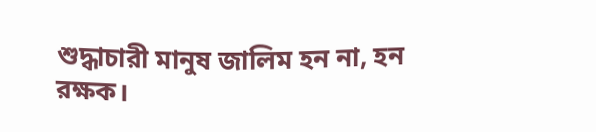শুদ্ধাচারী মানুষ জালিম হন না, হন রক্ষক।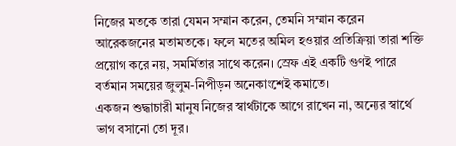নিজের মতকে তারা যেমন সম্মান করেন, তেমনি সম্মান করেন আরেকজনের মতামতকে। ফলে মতের অমিল হওয়ার প্রতিক্রিয়া তারা শক্তি প্রয়োগ করে নয়, সমর্মিতার সাথে করেন। স্রেফ এই একটি গুণই পারে বর্তমান সময়ের জুলুম-নিপীড়ন অনেকাংশেই কমাতে।
একজন শুদ্ধাচারী মানুষ নিজের স্বার্থটাকে আগে রাখেন না, অন্যের স্বার্থে ভাগ বসানো তো দূর।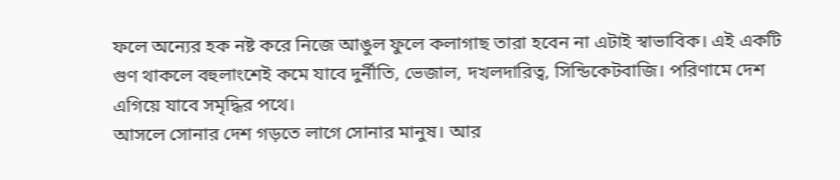ফলে অন্যের হক নষ্ট করে নিজে আঙুল ফুলে কলাগাছ তারা হবেন না এটাই স্বাভাবিক। এই একটি গুণ থাকলে বহুলাংশেই কমে যাবে দুর্নীতি, ভেজাল, দখলদারিত্ব, সিন্ডিকেটবাজি। পরিণামে দেশ এগিয়ে যাবে সমৃদ্ধির পথে।
আসলে সোনার দেশ গড়তে লাগে সোনার মানুষ। আর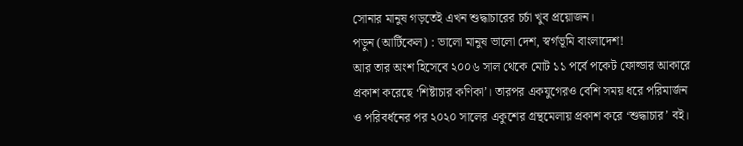সোনার মানুষ গড়তেই এখন শুদ্ধাচারের চর্চা খুব প্রয়োজন।
পড়ুন (আর্টিকেল) : ভালো মানুষ ভালো দেশ, স্বর্গভূমি বাংলাদেশ!
আর তার অংশ হিসেবে ২০০৬ সাল থেকে মোট ১১ পর্বে পকেট ফোল্ডার আকারে প্রকাশ করেছে ‘শিষ্টাচার কণিকা’। তারপর একযুগেরও বেশি সময় ধরে পরিমার্জন ও পরিবর্ধনের পর ২০২০ সালের একুশের গ্রন্থমেলায় প্রকাশ করে ‘শুদ্ধাচার’ বই।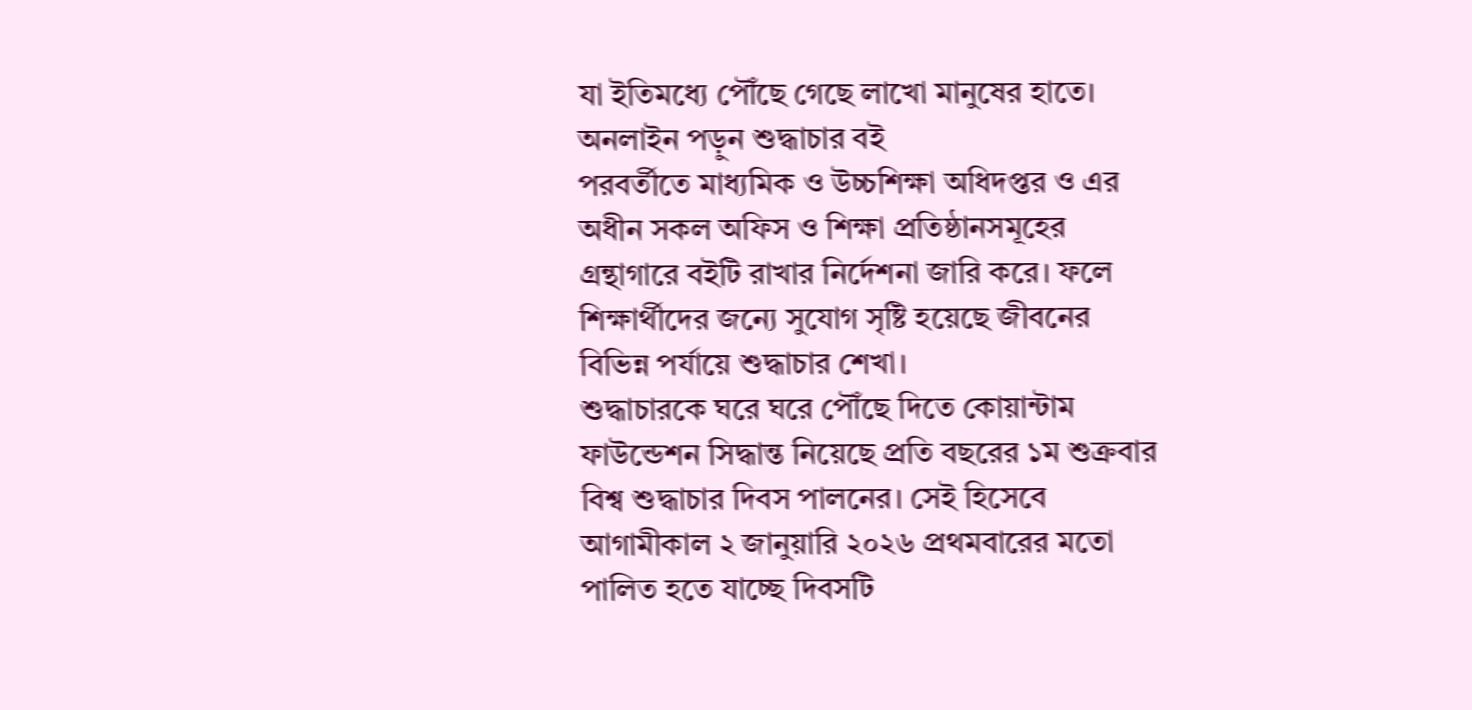যা ইতিমধ্যে পৌঁছে গেছে লাখো মানুষের হাতে।
অনলাইন পড়ুন শুদ্ধাচার বই
পরবর্তীতে মাধ্যমিক ও উচ্চশিক্ষা অধিদপ্তর ও এর অধীন সকল অফিস ও শিক্ষা প্রতিষ্ঠানসমূহের গ্রন্থাগারে বইটি রাখার নির্দেশনা জারি করে। ফলে শিক্ষার্থীদের জন্যে সুযোগ সৃষ্টি হয়েছে জীবনের বিভিন্ন পর্যায়ে শুদ্ধাচার শেখা।
শুদ্ধাচারকে ঘরে ঘরে পৌঁছে দিতে কোয়ান্টাম ফাউন্ডেশন সিদ্ধান্ত নিয়েছে প্রতি বছরের ১ম শুক্রবার বিশ্ব শুদ্ধাচার দিবস পালনের। সেই হিসেবে আগামীকাল ২ জানুয়ারি ২০২৬ প্রথমবারের মতো পালিত হতে যাচ্ছে দিবসটি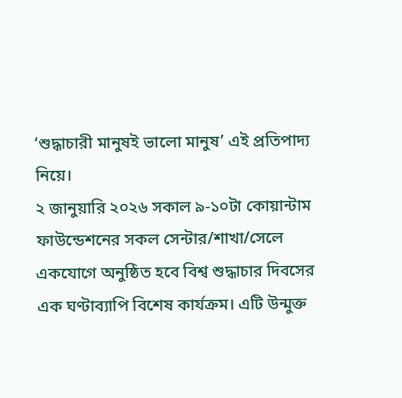‘শুদ্ধাচারী মানুষই ভালো মানুষ’ এই প্রতিপাদ্য নিয়ে।
২ জানুয়ারি ২০২৬ সকাল ৯-১০টা কোয়ান্টাম ফাউন্ডেশনের সকল সেন্টার/শাখা/সেলে একযোগে অনুষ্ঠিত হবে বিশ্ব শুদ্ধাচার দিবসের এক ঘণ্টাব্যাপি বিশেষ কার্যক্রম। এটি উন্মুক্ত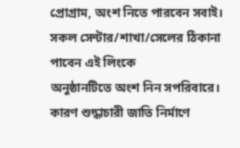প্রোগ্রাম, অংশ নিতে পারবেন সবাই।
সকল সেন্টার/শাখা/সেলের ঠিকানা পাবেন এই লিংকে
অনুষ্ঠানটিতে অংশ নিন সপরিবারে। কারণ শুদ্ধাচারী জাতি নির্মাণে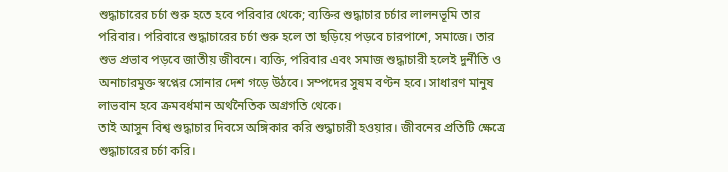শুদ্ধাচারের চর্চা শুরু হতে হবে পরিবার থেকে; ব্যক্তির শুদ্ধাচার চর্চার লালনভূমি তার পরিবার। পরিবারে শুদ্ধাচারের চর্চা শুরু হলে তা ছড়িয়ে পড়বে চারপাশে, সমাজে। তার শুভ প্রভাব পড়বে জাতীয় জীবনে। ব্যক্তি, পরিবার এবং সমাজ শুদ্ধাচারী হলেই দুর্নীতি ও অনাচারমুক্ত স্বপ্নের সোনার দেশ গড়ে উঠবে। সম্পদের সুষম বণ্টন হবে। সাধারণ মানুষ লাভবান হবে ক্রমবর্ধমান অর্থনৈতিক অগ্রগতি থেকে।
তাই আসুন বিশ্ব শুদ্ধাচার দিবসে অঙ্গিকার করি শুদ্ধাচারী হওয়ার। জীবনের প্রতিটি ক্ষেত্রে শুদ্ধাচারের চর্চা করি।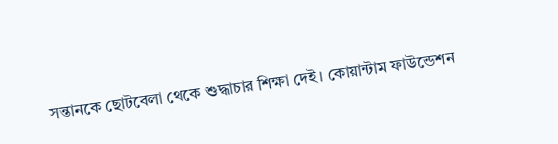সন্তানকে ছোটবেলা থেকে শুদ্ধাচার শিক্ষা দেই। কোয়ান্টাম ফাউন্ডেশন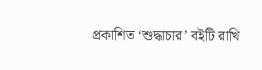প্রকাশিত ‘শুদ্ধাচার’ বইটি রাখি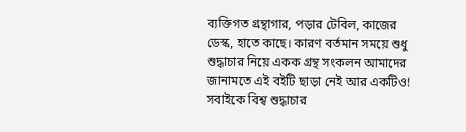ব্যক্তিগত গ্রন্থাগার, পড়ার টেবিল, কাজের ডেস্ক, হাতে কাছে। কারণ বর্তমান সময়ে শুধু শুদ্ধাচার নিয়ে একক গ্রন্থ সংকলন আমাদের জানামতে এই বইটি ছাড়া নেই আর একটিও!
সবাইকে বিশ্ব শুদ্ধাচার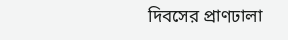দিবসের প্রাণঢালা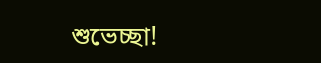শুভেচ্ছা!